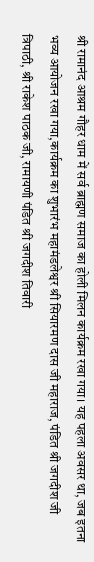श्री रामानंद आश्रम गौहर धाम में सर्व ब्राह्मण समाज का होली मिलन कार्यक्रम रखा गया। यह पहला अवसर था, जब इतना भव्य आयोजन रखा गया,कार्यक्रम का शुभारंभ महामंडलेश्वर श्री सियारमण दास जी महाराज, पंडित श्री जगदीश जी त्रिपाठी, श्री राकेश पाठक जी, रामायणी पंडित श्री जगदीश तिवारी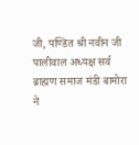जी, पण्डित श्री नवीन जी पालीवाल अध्यक्ष सर्व ब्राह्मण समाज मंडी बामोरा ने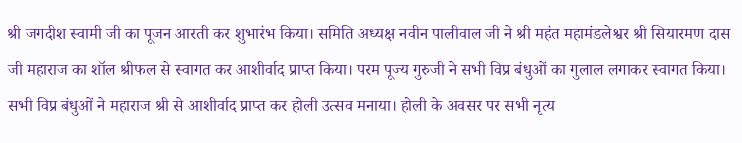श्री जगदीश स्वामी जी का पूजन आरती कर शुभारंभ किया। समिति अध्यक्ष नवीन पालीवाल जी ने श्री महंत महामंडलेश्वर श्री सियारमण दास जी महाराज का शॉल श्रीफल से स्वागत कर आशीर्वाद प्राप्त किया। परम पूज्य गुरुजी ने सभी विप्र बंधुओं का गुलाल लगाकर स्वागत किया। सभी विप्र बंधुओं ने महाराज श्री से आशीर्वाद प्राप्त कर होली उत्सव मनाया। होली के अवसर पर सभी नृत्य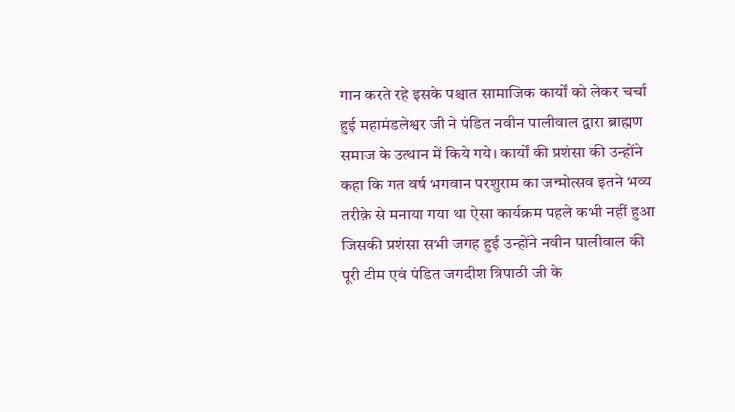गान करते रहे इसके पश्चात सामाजिक कार्यों को लेकर चर्चा हुई महामंडलेश्वर जी ने पंडित नवीन पालीवाल द्वारा ब्राह्मण समाज के उत्थान में किये गये। कार्यों की प्रशंसा की उन्होंने कहा कि गत वर्ष भगवान परशुराम का जन्मोत्सव इतने भव्य तरीक़े से मनाया गया था ऐसा कार्यक्रम पहले कभी नहीं हुआ जिसकी प्रशंसा सभी जगह हुई उन्होंने नवीन पालीवाल की पूरी टीम एवं पंडित जगदीश त्रिपाठी जी के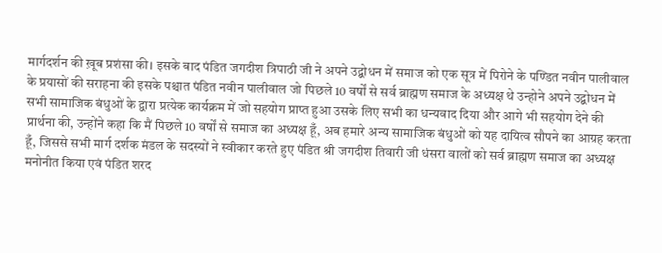मार्गदर्शन की ख़ूब प्रशंसा की। इसके बाद पंडित जगदीश त्रिपाठी जी ने अपने उद्बोधन में समाज को एक सूत्र में पिरोने के पण्डित नवीन पालीवाल के प्रयासों की सराहना की इसके पश्चात पंडित नवीन पालीवाल जो पिछले 10 वर्षों से सर्व ब्राह्मण समाज के अध्यक्ष थे उन्होने अपने उद्बोधन में सभी सामाजिक बंधुओं के द्वारा प्रत्येक कार्यक्रम में जो सहयोग प्राप्त हुआ उसके लिए सभी का धन्यवाद दिया और आगे भी सहयोग देने की प्रार्थना की, उन्होंने कहा कि मैं पिछले 10 वर्षों से समाज का अध्यक्ष हूँ, अब हमारे अन्य सामाजिक बंधुओं को यह दायित्व सौपने का आग्रह करता हूँ, जिससे सभी मार्ग दर्शक मंडल के सदस्यों ने स्वीकार करते हुए पंडित श्री जगदीश तिवारी जी धंसरा वालों को सर्व ब्राह्मण समाज का अध्यक्ष मनोनीत किया एवं पंडित शरद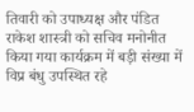तिवारी को उपाध्यक्ष और पंडित राकेश शास्त्री को सचिव मनोनीत किया गया कार्यक्रम में बड़ी संख्या में विप्र बंधु उपस्थित रहे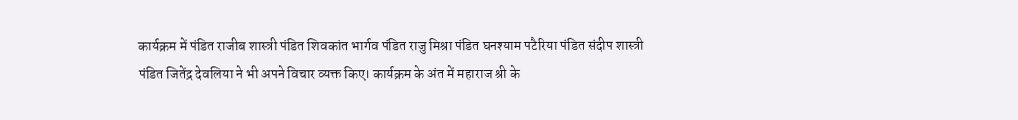कार्यक्रम में पंडित राजीब शास्त्री पंडित शिवकांत भार्गव पंडित राजु मिश्रा पंडित घनश्याम पटैरिया पंडित संदीप शास्त्री पंडित जितेंद्र देवलिया ने भी अपने विचार व्यक्त किए। कार्यक्रम के अंत में महाराज श्री के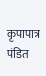कृपापात्र पंडित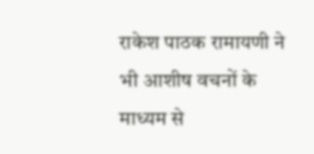राकेश पाठक रामायणी ने भी आशीष वचनों के माध्यम से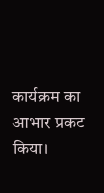कार्यक्रम का आभार प्रकट किया।